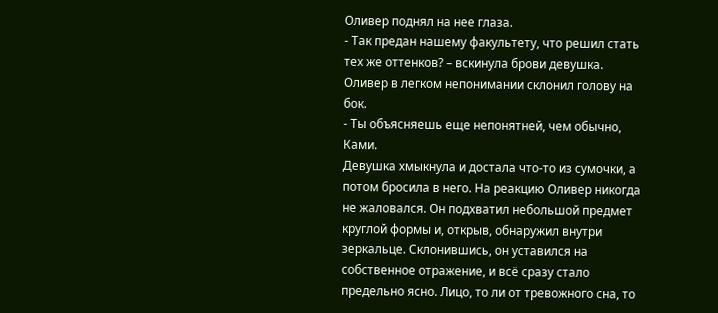Оливер поднял на нее глаза.
- Так предан нашему факультету, что решил стать тех же оттенков? – вскинула брови девушка. Оливер в легком непонимании склонил голову на бок.
- Ты объясняешь еще непонятней, чем обычно, Ками.
Девушка хмыкнула и достала что-то из сумочки, а потом бросила в него. На реакцию Оливер никогда не жаловался. Он подхватил небольшой предмет круглой формы и, открыв, обнаружил внутри зеркальце. Склонившись, он уставился на собственное отражение, и всё сразу стало предельно ясно. Лицо, то ли от тревожного сна, то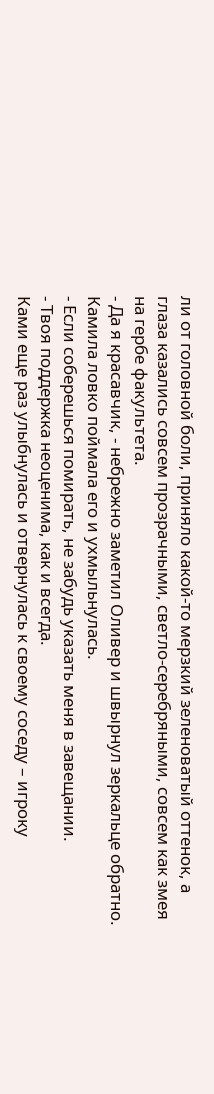ли от головной боли, приняло какой-то мерзкий зеленоватый оттенок, а глаза казались совсем прозрачными, светло-серебряными, совсем как змея на гербе факультета.
- Да я красавчик, - небрежно заметил Оливер и швырнул зеркальце обратно. Камила ловко поймала его и ухмыльнулась.
- Если соберешься помирать, не забудь указать меня в завещании.
- Твоя поддержка неоценима, как и всегда.
Ками еще раз улыбнулась и отвернулась к своему соседу – игроку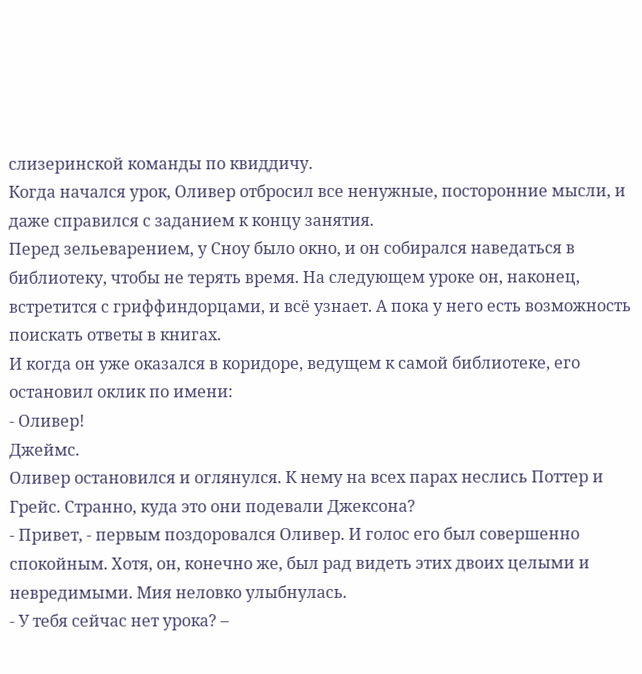слизеринской команды по квиддичу.
Когда начался урок, Оливер отбросил все ненужные, посторонние мысли, и даже справился с заданием к концу занятия.
Перед зельеварением, у Сноу было окно, и он собирался наведаться в библиотеку, чтобы не терять время. На следующем уроке он, наконец, встретится с гриффиндорцами, и всё узнает. А пока у него есть возможность поискать ответы в книгах.
И когда он уже оказался в коридоре, ведущем к самой библиотеке, его остановил оклик по имени:
- Оливер!
Джеймс.
Оливер остановился и оглянулся. К нему на всех парах неслись Поттер и Грейс. Странно, куда это они подевали Джексона?
- Привет, - первым поздоровался Оливер. И голос его был совершенно спокойным. Хотя, он, конечно же, был рад видеть этих двоих целыми и невредимыми. Мия неловко улыбнулась.
- У тебя сейчас нет урока? –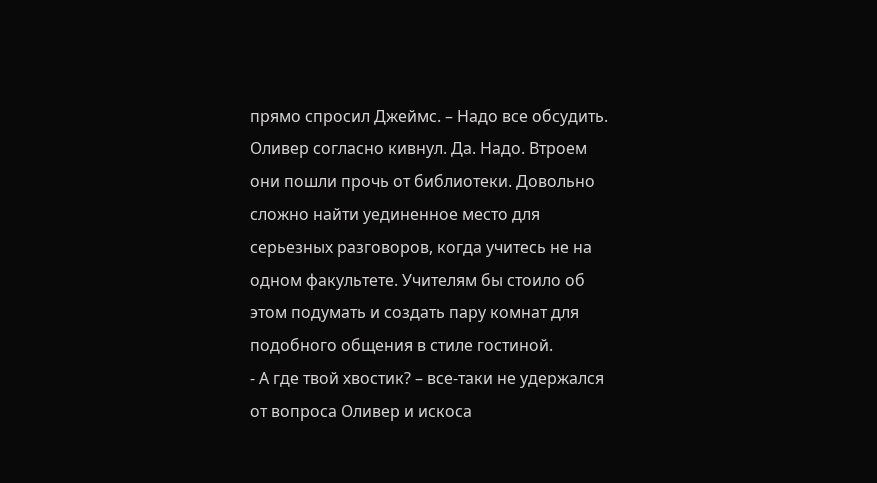прямо спросил Джеймс. – Надо все обсудить.
Оливер согласно кивнул. Да. Надо. Втроем они пошли прочь от библиотеки. Довольно сложно найти уединенное место для серьезных разговоров, когда учитесь не на одном факультете. Учителям бы стоило об этом подумать и создать пару комнат для подобного общения в стиле гостиной.
- А где твой хвостик? – все-таки не удержался от вопроса Оливер и искоса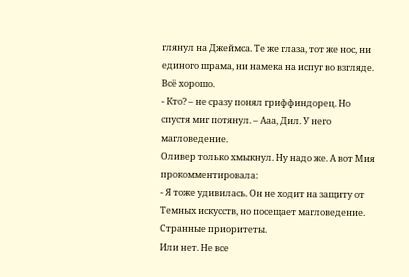глянул на Джеймса. Те же глаза, тот же нос, ни единого шрама, ни намека на испуг во взгляде. Всё хорошо.
- Кто? – не сразу понял гриффиндорец. Но спустя миг потянул. – Ааа, Дил. У него магловедение.
Оливер только хмыкнул. Ну надо же. А вот Мия прокомментировала:
- Я тоже удивилась. Он не ходит на защиту от Темных искусств, но посещает магловедение. Странные приоритеты.
Или нет. Не все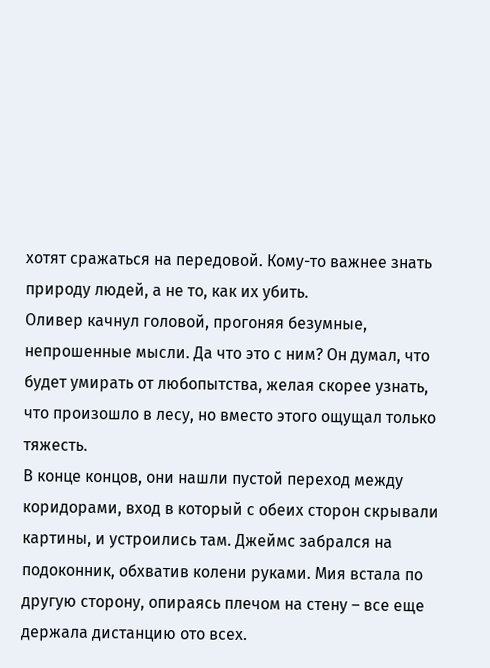хотят сражаться на передовой. Кому-то важнее знать природу людей, а не то, как их убить.
Оливер качнул головой, прогоняя безумные, непрошенные мысли. Да что это с ним? Он думал, что будет умирать от любопытства, желая скорее узнать, что произошло в лесу, но вместо этого ощущал только тяжесть.
В конце концов, они нашли пустой переход между коридорами, вход в который с обеих сторон скрывали картины, и устроились там. Джеймс забрался на подоконник, обхватив колени руками. Мия встала по другую сторону, опираясь плечом на стену – все еще держала дистанцию ото всех.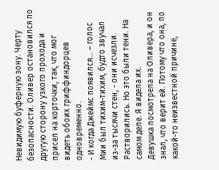Невидимую буферную зону. Черту безопасности. Оливер остановился по другую сторону узкого прохода и присел на корточки, так, что мог видеть обоих гриффиндорцев одновременно.
- И когда Джеймс появился… – голос Мии был тихим-тихим, будто звучал из-за тысячи стен, - они исчезли. Растворились. Но это были тени. На самом деле. Я видела их.
Девушка посмотрела на Оливера, и он знал, что верит ей. Потому что она, по какой-то неизвестной причине,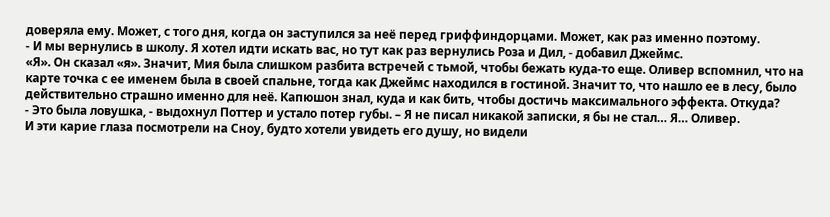доверяла ему. Может, с того дня, когда он заступился за неё перед гриффиндорцами. Может, как раз именно поэтому.
- И мы вернулись в школу. Я хотел идти искать вас, но тут как раз вернулись Роза и Дил, - добавил Джеймс.
«Я». Он сказал «я». Значит, Мия была слишком разбита встречей с тьмой, чтобы бежать куда-то еще. Оливер вспомнил, что на карте точка с ее именем была в своей спальне, тогда как Джеймс находился в гостиной. Значит то, что нашло ее в лесу, было действительно страшно именно для неё. Капюшон знал, куда и как бить, чтобы достичь максимального эффекта. Откуда?
- Это была ловушка, - выдохнул Поттер и устало потер губы. – Я не писал никакой записки, я бы не стал… Я… Оливер.
И эти карие глаза посмотрели на Сноу, будто хотели увидеть его душу, но видели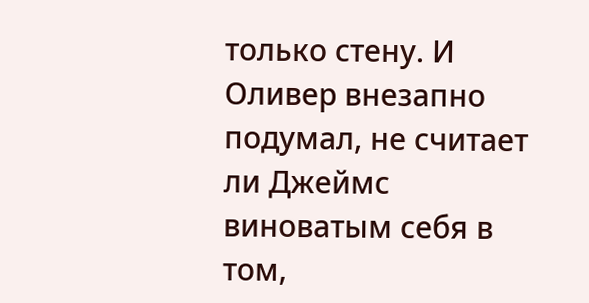только стену. И Оливер внезапно подумал, не считает ли Джеймс виноватым себя в том,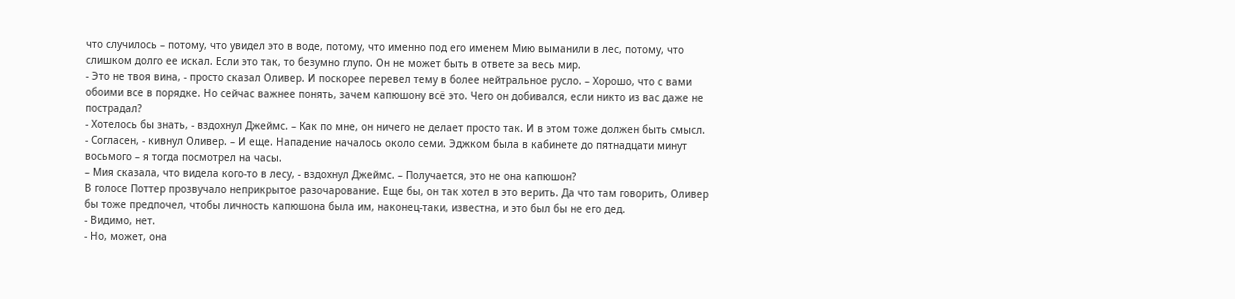что случилось – потому, что увидел это в воде, потому, что именно под его именем Мию выманили в лес, потому, что слишком долго ее искал. Если это так, то безумно глупо. Он не может быть в ответе за весь мир.
- Это не твоя вина, - просто сказал Оливер. И поскорее перевел тему в более нейтральное русло. – Хорошо, что с вами обоими все в порядке. Но сейчас важнее понять, зачем капюшону всё это. Чего он добивался, если никто из вас даже не пострадал?
- Хотелось бы знать, - вздохнул Джеймс. – Как по мне, он ничего не делает просто так. И в этом тоже должен быть смысл.
- Согласен, - кивнул Оливер. – И еще. Нападение началось около семи. Эджком была в кабинете до пятнадцати минут восьмого – я тогда посмотрел на часы.
– Мия сказала, что видела кого-то в лесу, - вздохнул Джеймс. – Получается, это не она капюшон?
В голосе Поттер прозвучало неприкрытое разочарование. Еще бы, он так хотел в это верить. Да что там говорить, Оливер бы тоже предпочел, чтобы личность капюшона была им, наконец-таки, известна, и это был бы не его дед.
- Видимо, нет.
- Но, может, она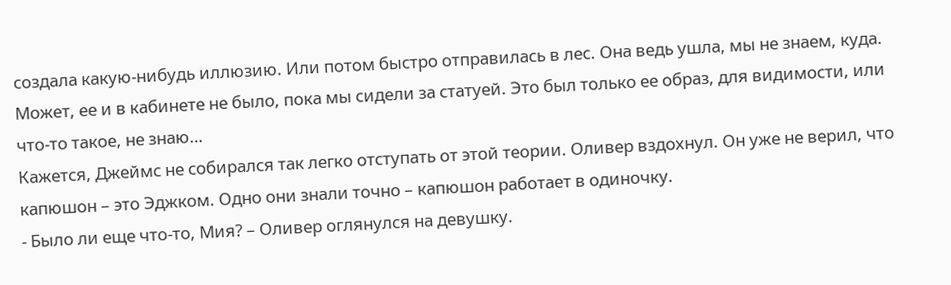создала какую-нибудь иллюзию. Или потом быстро отправилась в лес. Она ведь ушла, мы не знаем, куда. Может, ее и в кабинете не было, пока мы сидели за статуей. Это был только ее образ, для видимости, или что-то такое, не знаю…
Кажется, Джеймс не собирался так легко отступать от этой теории. Оливер вздохнул. Он уже не верил, что капюшон – это Эджком. Одно они знали точно – капюшон работает в одиночку.
- Было ли еще что-то, Мия? – Оливер оглянулся на девушку.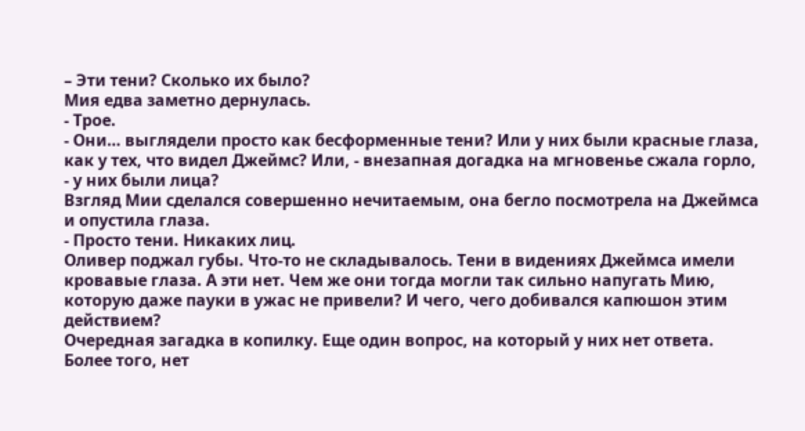– Эти тени? Сколько их было?
Мия едва заметно дернулась.
- Трое.
- Они… выглядели просто как бесформенные тени? Или у них были красные глаза, как у тех, что видел Джеймс? Или, - внезапная догадка на мгновенье сжала горло, - у них были лица?
Взгляд Мии сделался совершенно нечитаемым, она бегло посмотрела на Джеймса и опустила глаза.
- Просто тени. Никаких лиц.
Оливер поджал губы. Что-то не складывалось. Тени в видениях Джеймса имели кровавые глаза. А эти нет. Чем же они тогда могли так сильно напугать Мию, которую даже пауки в ужас не привели? И чего, чего добивался капюшон этим действием?
Очередная загадка в копилку. Еще один вопрос, на который у них нет ответа. Более того, нет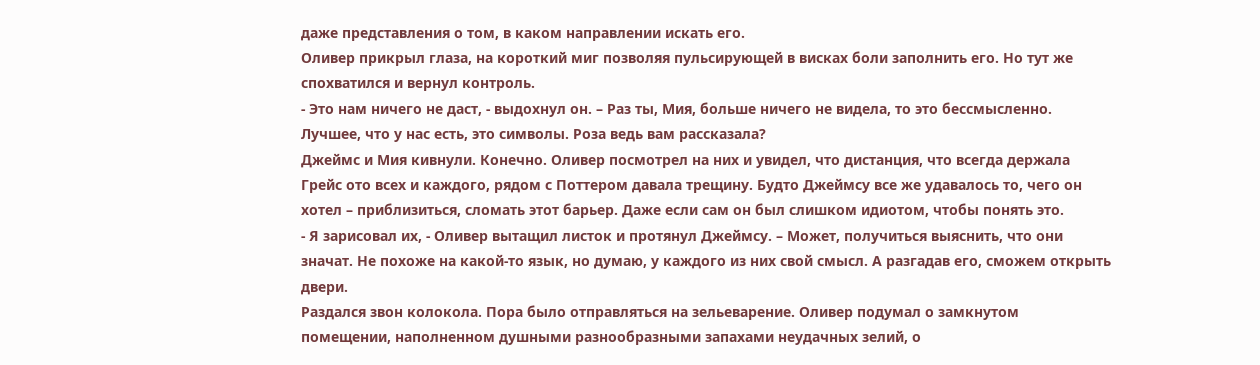даже представления о том, в каком направлении искать его.
Оливер прикрыл глаза, на короткий миг позволяя пульсирующей в висках боли заполнить его. Но тут же спохватился и вернул контроль.
- Это нам ничего не даст, - выдохнул он. – Раз ты, Мия, больше ничего не видела, то это бессмысленно. Лучшее, что у нас есть, это символы. Роза ведь вам рассказала?
Джеймс и Мия кивнули. Конечно. Оливер посмотрел на них и увидел, что дистанция, что всегда держала Грейс ото всех и каждого, рядом с Поттером давала трещину. Будто Джеймсу все же удавалось то, чего он хотел – приблизиться, сломать этот барьер. Даже если сам он был слишком идиотом, чтобы понять это.
- Я зарисовал их, - Оливер вытащил листок и протянул Джеймсу. – Может, получиться выяснить, что они значат. Не похоже на какой-то язык, но думаю, у каждого из них свой смысл. А разгадав его, сможем открыть двери.
Раздался звон колокола. Пора было отправляться на зельеварение. Оливер подумал о замкнутом помещении, наполненном душными разнообразными запахами неудачных зелий, о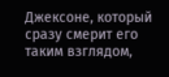Джексоне, который сразу смерит его таким взглядом,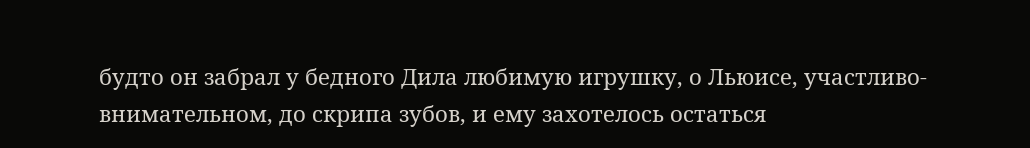будто он забрал у бедного Дила любимую игрушку, о Льюисе, участливо-внимательном, до скрипа зубов, и ему захотелось остаться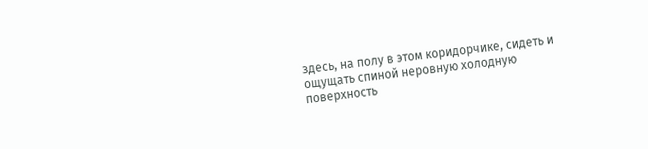здесь, на полу в этом коридорчике, сидеть и ощущать спиной неровную холодную поверхность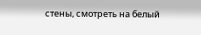стены, смотреть на белый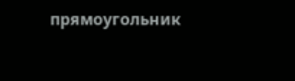прямоугольник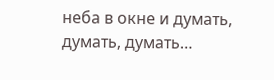неба в окне и думать, думать, думать…